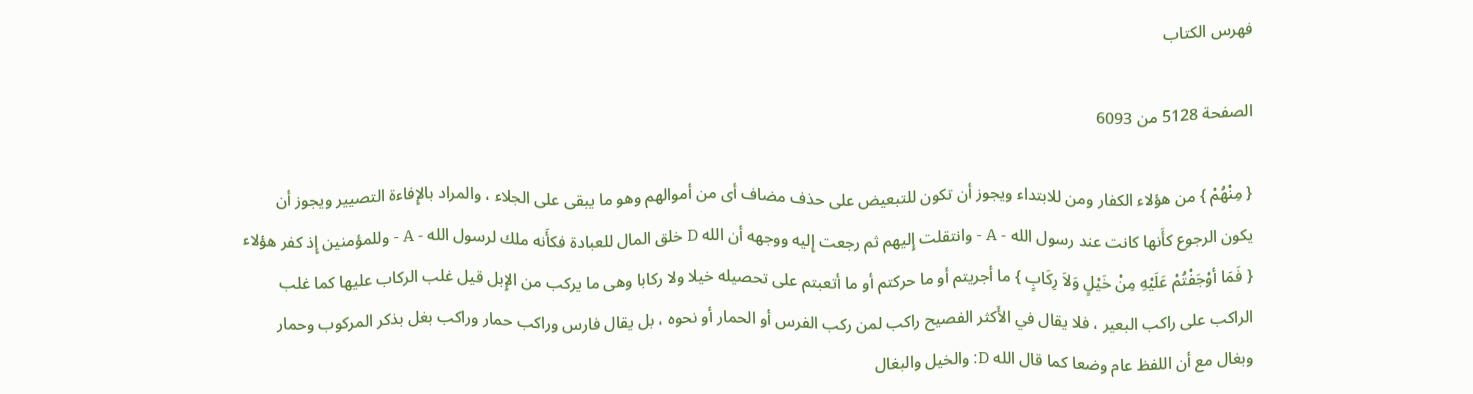فهرس الكتاب

الصفحة 5128 من 6093

{ مِنْهُمْ } من هؤلاء الكفار ومن للابتداء ويجوز أن تكون للتبعيض على حذف مضاف أى من أموالهم وهو ما يبقى على الجلاء ، والمراد بالإِفاءة التصيير ويجوز أن يكون الرجوع كأَنها كانت عند رسول الله - A - وانتقلت إِليهم ثم رجعت إِليه ووجهه أن الله D خلق المال للعبادة فكأَنه ملك لرسول الله - A - وللمؤمنين إِذ كفر هؤلاء { فَمَا أوْجَفْتُمْ عَلَيْهِ مِنْ خَيْلٍ وَلاَ رِكَابٍ } ما أجريتم أو ما حركتم أو ما أتعبتم على تحصيله خيلا ولا ركابا وهى ما يركب من الإِبل قيل غلب الركاب عليها كما غلب الراكب على راكب البعير ، فلا يقال في الأَكثر الفصيح راكب لمن ركب الفرس أو الحمار أو نحوه ، بل يقال فارس وراكب حمار وراكب بغل بذكر المركوب وحمار وبغال مع أن اللفظ عام وضعا كما قال الله D: والخيل والبغال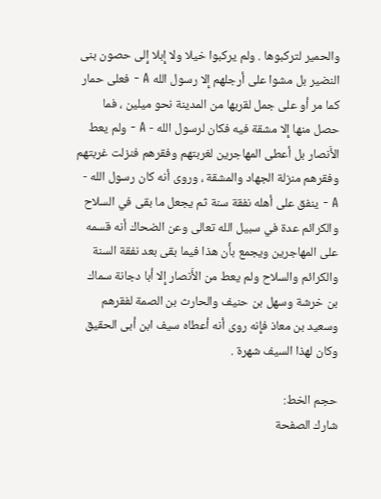والحمير لتركبوها . ولم يركبوا خيلا ولا إِبلا إِلى حصون بنى النضير بل مشوا على أرجلهم إِلا رسول الله A - فعلى حمار كما مر أو على جمل لقربها من المدينة نحو ميلين ، فما حصل منها إِلا مشقة فيه فكان لرسول الله - A - ولم يعط الأَنصار بل أعطى المهاجرين لغربتهم وفقرهم فنزلت غربتهم وفقرهم منزلة الجهاد والمشقة ، وروى أنه كان رسول الله - A - ينفق على أهله نفقة سنة ثم يجعل ما بقى في السلاح والكرائم عدة في سبيل الله تعالى وعن الضحاك أنه قسمه على المهاجرين ويجمع بأَن هذا فيما بقى بعد نفقة السنة والكرائم والسلاح ولم يعط من الأَنصار إِلا أبا دجانة سماك بن خرشة وسهل بن حنيف والحارث بن الصمة لفقرهم وسعيد بن معاذ فإِنه روى أنه أعطاه سيف ابن أبى الحقيق وكان لهذا السيف شهرة .

حجم الخط:
شارك الصفحة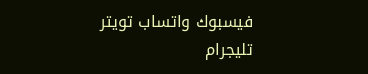فيسبوك واتساب تويتر تليجرام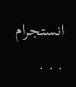انستجرام
. . .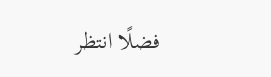فضلًا انتظر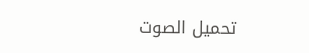تحميل الصوت